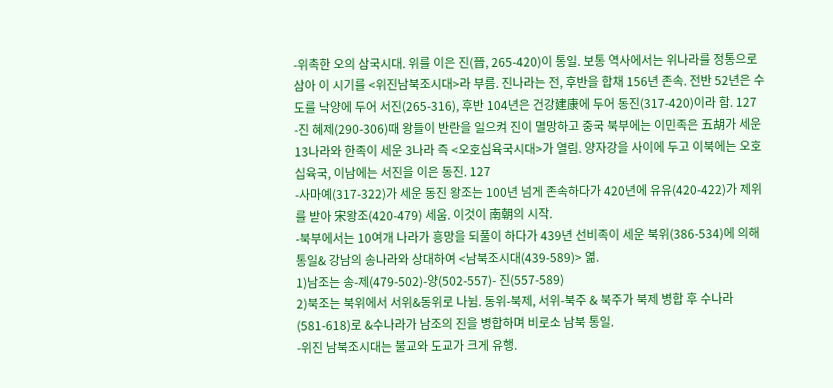-위촉한 오의 삼국시대. 위를 이은 진(晉, 265-420)이 통일. 보통 역사에서는 위나라를 정통으로 삼아 이 시기를 <위진남북조시대>라 부름. 진나라는 전, 후반을 합채 156년 존속. 전반 52년은 수도를 낙양에 두어 서진(265-316), 후반 104년은 건강建康에 두어 동진(317-420)이라 함. 127
-진 혜제(290-306)때 왕들이 반란을 일으켜 진이 멸망하고 중국 북부에는 이민족은 五胡가 세운 13나라와 한족이 세운 3나라 즉 <오호십육국시대>가 열림. 양자강을 사이에 두고 이북에는 오호십육국, 이남에는 서진을 이은 동진. 127
-사마예(317-322)가 세운 동진 왕조는 100년 넘게 존속하다가 420년에 유유(420-422)가 제위를 받아 宋왕조(420-479) 세움. 이것이 南朝의 시작.
-북부에서는 10여개 나라가 흥망을 되풀이 하다가 439년 선비족이 세운 북위(386-534)에 의해 통일& 강남의 송나라와 상대하여 <남북조시대(439-589)> 엶.
1)남조는 송-제(479-502)-양(502-557)- 진(557-589)
2)북조는 북위에서 서위&동위로 나뉨. 동위-북제, 서위-북주 & 북주가 북제 병합 후 수나라(581-618)로 &수나라가 남조의 진을 병합하며 비로소 남북 통일.
-위진 남북조시대는 불교와 도교가 크게 유행.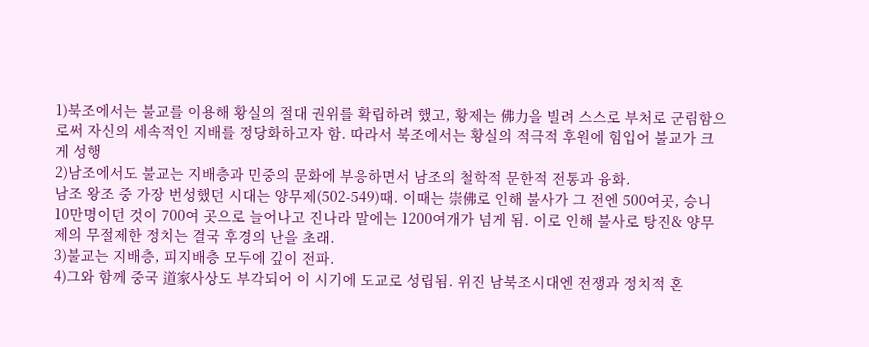1)북조에서는 불교를 이용해 황실의 절대 권위를 확립하려 했고, 황제는 佛力을 빌려 스스로 부처로 군림함으로써 자신의 세속적인 지배를 정당화하고자 함. 따라서 북조에서는 황실의 적극적 후원에 힘입어 불교가 크게 성행
2)남조에서도 불교는 지배층과 민중의 문화에 부응하면서 남조의 철학적 문한적 전통과 융화.
남조 왕조 중 가장 번성했던 시대는 양무제(502-549)때. 이때는 崇佛로 인해 불사가 그 전엔 500여곳, 승니 10만명이던 것이 700여 곳으로 늘어나고 진나라 말에는 1200여개가 넘게 됨. 이로 인해 불사로 탕진& 양무제의 무절제한 정치는 결국 후경의 난을 초래.
3)불교는 지배층, 피지배층 모두에 깊이 전파.
4)그와 함께 중국 道家사상도 부각되어 이 시기에 도교로 성립됨. 위진 남북조시대엔 전쟁과 정치적 혼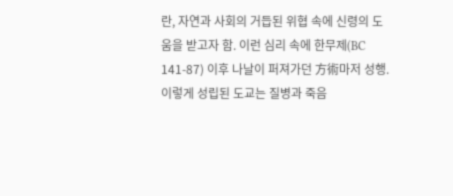란, 자연과 사회의 거듭된 위협 속에 신령의 도움을 받고자 함. 이런 심리 속에 한무제(BC 141-87) 이후 나날이 퍼져가던 方術마저 성행. 이렇게 성립된 도교는 질병과 죽음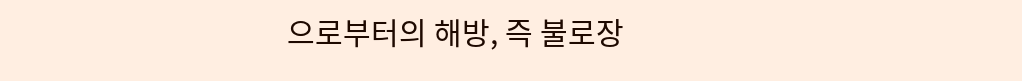으로부터의 해방, 즉 불로장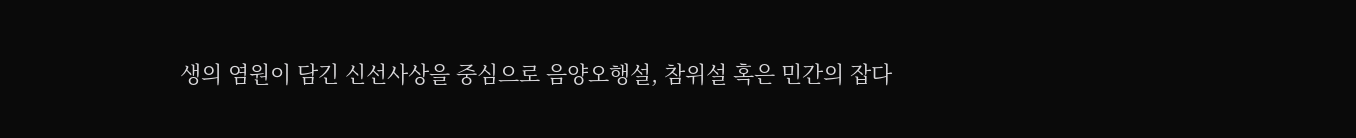생의 염원이 담긴 신선사상을 중심으로 음양오행설, 참위설 혹은 민간의 잡다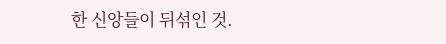한 신앙들이 뒤섞인 것.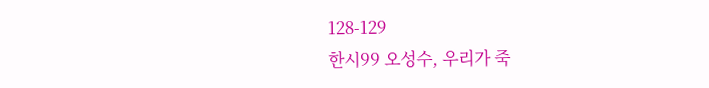128-129
한시99 오성수, 우리가 죽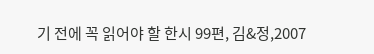기 전에 꼭 읽어야 할 한시 99편, 김&정,2007